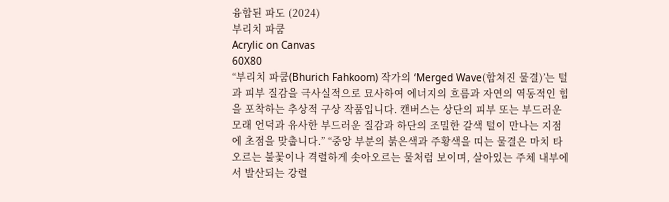융합된 파도 (2024)
부리치 파쿰
Acrylic on Canvas
60X80
“부리치 파쿰(Bhurich Fahkoom) 작가의 ‘Merged Wave(합쳐진 물결)’는 털과 피부 질감을 극사실적으로 묘사하여 에너지의 흐름과 자연의 역동적인 힘을 포착하는 추상적 구상 작품입니다. 캔버스는 상단의 피부 또는 부드러운 모래 언덕과 유사한 부드러운 질감과 하단의 조밀한 갈색 털이 만나는 지점에 초점을 맞춥니다.” “중앙 부분의 붉은색과 주황색을 띠는 물결은 마치 타오르는 불꽃이나 격렬하게 솟아오르는 물처럼 보이며, 살아있는 주체 내부에서 발산되는 강렬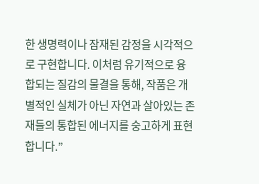한 생명력이나 잠재된 감정을 시각적으로 구현합니다. 이처럼 유기적으로 융합되는 질감의 물결을 통해, 작품은 개별적인 실체가 아닌 자연과 살아있는 존재들의 통합된 에너지를 숭고하게 표현합니다.”